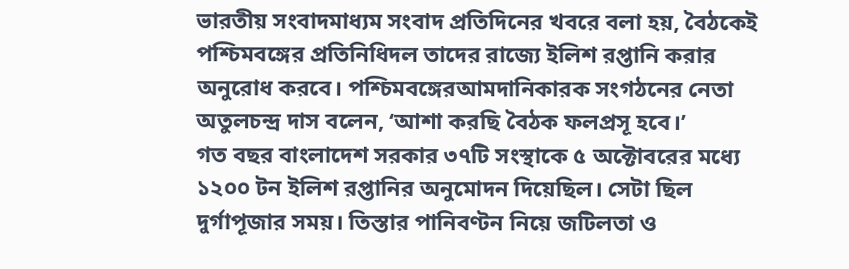ভারতীয় সংবাদমাধ্যম সংবাদ প্রতিদিনের খবরে বলা হয়, বৈঠকেই পশ্চিমবঙ্গের প্রতিনিধিদল তাদের রাজ্যে ইলিশ রপ্তানি করার অনুরোধ করবে। পশ্চিমবঙ্গেরআমদানিকারক সংগঠনের নেতা অতুলচন্দ্র দাস বলেন, ‘আশা করছি বৈঠক ফলপ্রসূ হবে।’
গত বছর বাংলাদেশ সরকার ৩৭টি সংস্থাকে ৫ অক্টোবরের মধ্যে ১২০০ টন ইলিশ রপ্তানির অনুমোদন দিয়েছিল। সেটা ছিল দুর্গাপূজার সময়। তিস্তার পানিবণ্টন নিয়ে জটিলতা ও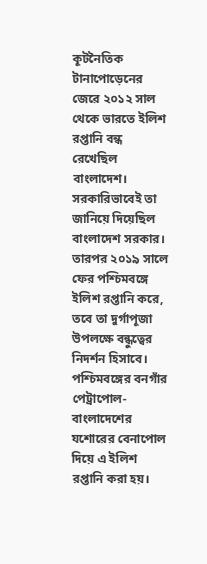কূটনৈতিক টানাপোড়েনের জেরে ২০১২ সাল থেকে ভারতে ইলিশ রপ্তানি বন্ধ রেখেছিল বাংলাদেশ। সরকারিভাবেই তা জানিয়ে দিয়েছিল বাংলাদেশ সরকার। তারপর ২০১৯ সালে ফের পশ্চিমবঙ্গে ইলিশ রপ্তানি করে, তবে তা দুর্গাপূজা উপলক্ষে বন্ধুত্বের নিদর্শন হিসাবে। পশ্চিমবঙ্গের বনগাঁর পেট্রাপোল-বাংলাদেশের যশোরের বেনাপোল দিয়ে এ ইলিশ রপ্তানি করা হয়।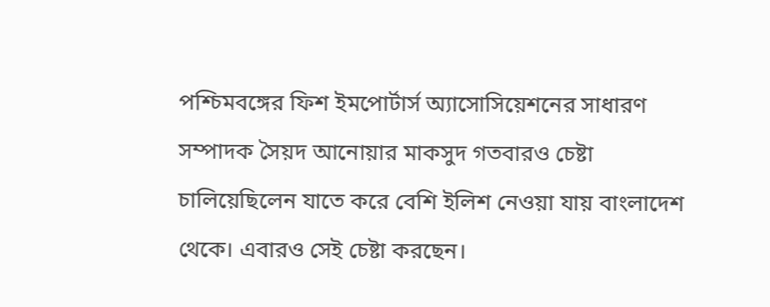পশ্চিমবঙ্গের ফিশ ইমপোর্টার্স অ্যাসোসিয়েশনের সাধারণ সম্পাদক সৈয়দ আনোয়ার মাকসুদ গতবারও চেষ্টা চালিয়েছিলেন যাতে করে বেশি ইলিশ নেওয়া যায় বাংলাদেশ থেকে। এবারও সেই চেষ্টা করছেন।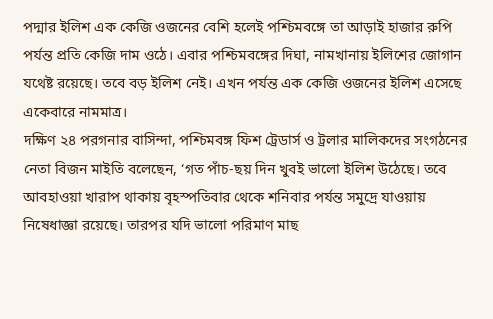পদ্মার ইলিশ এক কেজি ওজনের বেশি হলেই পশ্চিমবঙ্গে তা আড়াই হাজার রুপি পর্যন্ত প্রতি কেজি দাম ওঠে। এবার পশ্চিমবঙ্গের দিঘা, নামখানায় ইলিশের জোগান যথেষ্ট রয়েছে। তবে বড় ইলিশ নেই। এখন পর্যন্ত এক কেজি ওজনের ইলিশ এসেছে একেবারে নামমাত্র।
দক্ষিণ ২৪ পরগনার বাসিন্দা, পশ্চিমবঙ্গ ফিশ ট্রেডার্স ও ট্রলার মালিকদের সংগঠনের নেতা বিজন মাইতি বলেছেন, ‘গত পাঁচ-ছয় দিন খুবই ভালো ইলিশ উঠেছে। তবে আবহাওয়া খারাপ থাকায় বৃহস্পতিবার থেকে শনিবার পর্যন্ত সমুদ্রে যাওয়ায় নিষেধাজ্ঞা রয়েছে। তারপর যদি ভালো পরিমাণ মাছ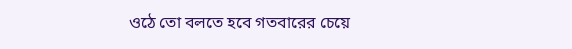ওঠে তো বলতে হবে গতবারের চেয়ে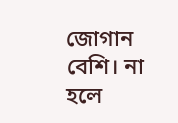জোগান বেশি। না হলে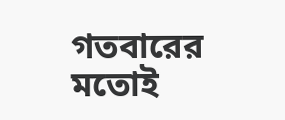গতবারের মতোই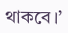থাকবে।’